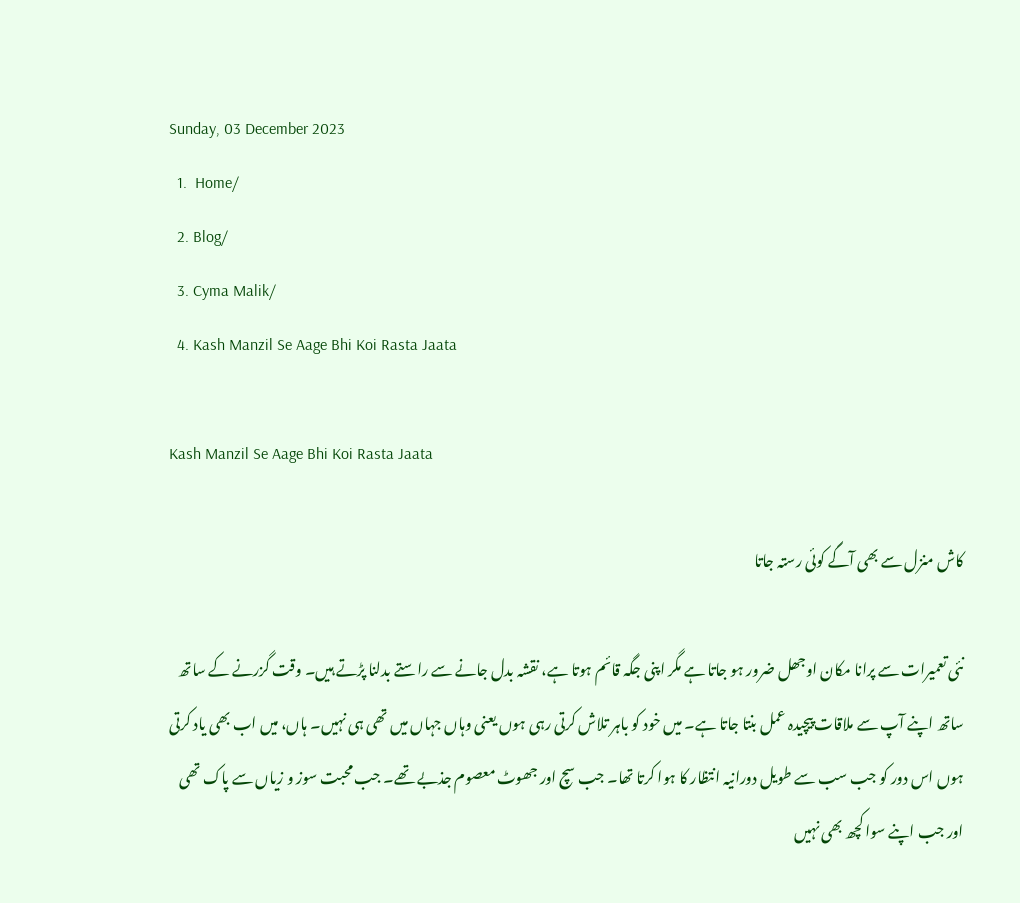Sunday, 03 December 2023
  1.  Home/
  2. Blog/
  3. Cyma Malik/
  4. Kash Manzil Se Aage Bhi Koi Rasta Jaata

Kash Manzil Se Aage Bhi Koi Rasta Jaata

کاش منزل سے بھی آگے کوئی رستہ جاتا

نئی تعمیرات سے پرانا مکان اوجھل ضرور ہو جاتا ہے مگر اپنی جگہ قائم ہوتا ہے، نقشہ بدل جانے سے راستے بدلنا پڑتے ہیں۔ وقت گزرنے کے ساتھ ساتھ اپنے آپ سے ملاقات پیچیدہ عمل بنتا جاتا ہے۔ میں خود کو باہر تلاش کرتی رہی ہوں یعنی وہاں جہاں میں تھی ہی نہیں۔ ہاں، میں اب بھی یاد کرتی ہوں اس دور کو جب سب سے طویل دورانیہ انتظار کا ہوا کرتا تھا۔ جب سچ اور جھوٹ معصوم جذبے تھے۔ جب محبت سوز و زیاں سے پاک تھی اور جب اپنے سوا کچھ بھی نہیں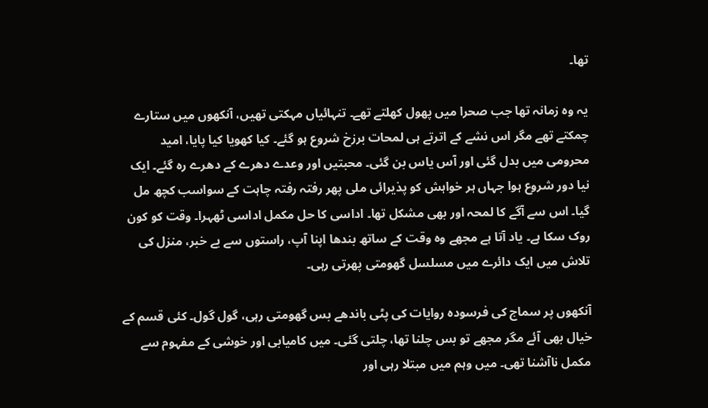تھا۔

یہ وہ زمانہ تھا جب صحرا میں پھول کھلتے تھے۔ تنہائیاں مہکتی تھیں، آنکھوں میں ستارے چمکتے تھے مگر اس نشے کے اترتے ہی لمحات برزخ شروع ہو گئے۔ کیا کھویا کیا پایا، امید محرومی میں بدل گئی اور آس یاس بن گئی۔ محبتیں اور وعدے دھرے کے دھرے رہ گئے۔ ایک نیا دور شروع ہوا جہاں ہر خواہش کو پذیرائی ملی پھر رفتہ رفتہ چاہت کے سواسب کچھ مل گیا۔ اس سے آگے کا لمحہ اور بھی مشکل تھا۔ اداسی کا حل مکمل اداسی ٹھہرا۔ وقت کو کون روک سکا ہے۔ یاد آتا ہے مجھے وہ وقت کے ساتھ بندھا اپنا آپ، راستوں سے بے خبر، منزل کی تلاش میں ایک دائرے میں مسلسل گھومتی پھرتی رہی۔

آنکھوں پر سماج کی فرسودہ روایات کی پٹی باندھے بس گھومتی رہی، گول گول۔ کئی قسم کے خیال بھی آئے مگر مجھے تو بس چلنا تھا، چلتی گئی۔ میں کامیابی اور خوشی کے مفہوم سے مکمل ناآشنا تھی۔ میں وہم میں مبتلا رہی اور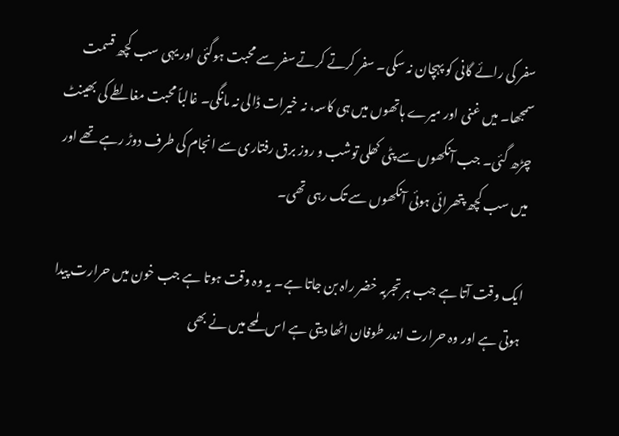سفر کی رائے گانی کو پہچان نہ سکی۔ سفر کرتے کرتے سفر سے محبت ہوگئی اور یہی سب کچھ قسمت سمجھا۔ میں غنی اور میرے ہاتھوں میں ہی کاسہ، نہ خیرات ڈالی نہ مانگی۔ غالباً محبت مغالطے کی بھینٹ چڑھ گئی۔ جب آنکھوں سے پٹی کھلی توشب و روز برق رفتاری سے انجام کی طرف دوڑ رہے تھے اور میں سب کچھ پتھرائی ہوئی آنکھوں سے تک رہی تھی۔

ایک وقت آتا ہے جب ہر تجربہ خضر راہ بن جاتا ہے۔ یہ وہ وقت ہوتا ہے جب خون میں حرارت پیدا ہوتی ہے اور وہ حرارت اندر طوفان اٹھا دیتی ہے اس لمحے میں نے بھی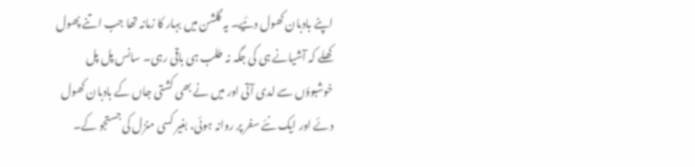اپنے بادبان کھول دئیے۔ یہ گلشن میں بہار کا زمانہ تھا جب اتنے پھول کھلے کہ آشیانے ہی کی جگہ نہ طلب ہی باقی رہی۔ سانس پل پل خوشبوؤں سے لدی آتی اور میں نے بھی کشتی جاں کے بادبان کھول دئے اور ایک نئے سفر پر روانہ ہوئی، بغیر کسی منزل کی جستجو کے۔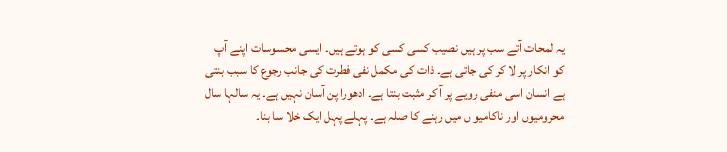یہ لمحات آتے سب پر ہیں نصیب کسی کسی کو ہوتے ہیں۔ ایسی محسوسات اپنے آپ کو انکار پر لا کر کی جاتی ہے۔ ذات کی مکمل نفی فطرت کی جانب رجوع کا سبب بنتی ہے انسان اسی منفی رویے پر آ کر مثبت بنتا ہے۔ ادھورا پن آسان نہیں ہے۔ یہ سالہا سال محرومیوں اور ناکامیو ں میں رہنے کا صلہ ہے۔ پہلے پہل ایک خلا سا بنا۔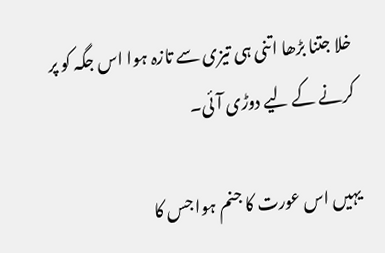خلا جتنا بڑھا اتنی ہی تیزی سے تازہ ہوا اس جگہ کو پر کرنے کے لیے دوڑی آئی۔

یہیں اس عورت کا جنم ہوا جس کا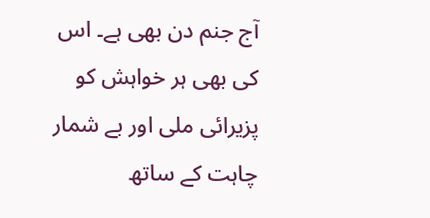آج جنم دن بھی ہے۔ اس کی بھی ہر خواہش کو پزیرائی ملی اور بے شمار چاہت کے ساتھ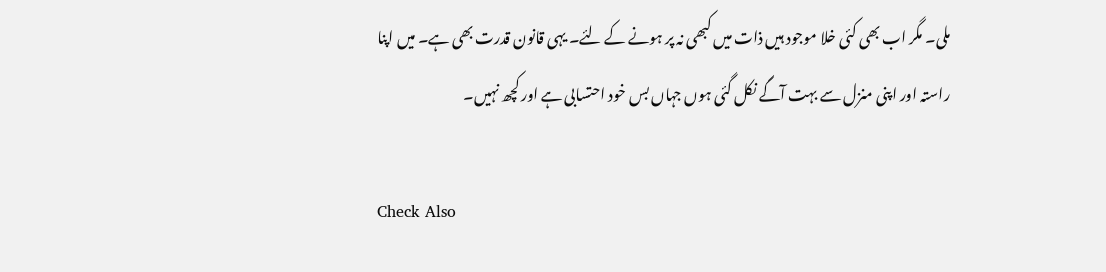ملی۔ مگر اب بھی کئی خلا موجود ہیں ذات میں کبھی نہ پر ہونے کے لئے۔ یہی قانون قدرت بھی ہے۔ میں اپنا راستہ اور اپنی منزل سے بہت آگے نکل گئی ہوں جہاں بس خود احتسابی ہے اور کچھ نہیں۔

Check Also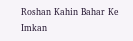Roshan Kahin Bahar Ke Imkan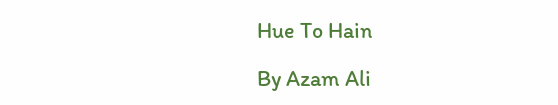Hue To Hain

By Azam Ali